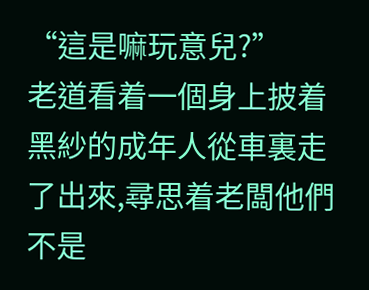“這是嘛玩意兒?”
老道看着一個身上披着黑紗的成年人從車裏走了出來,尋思着老闆他們不是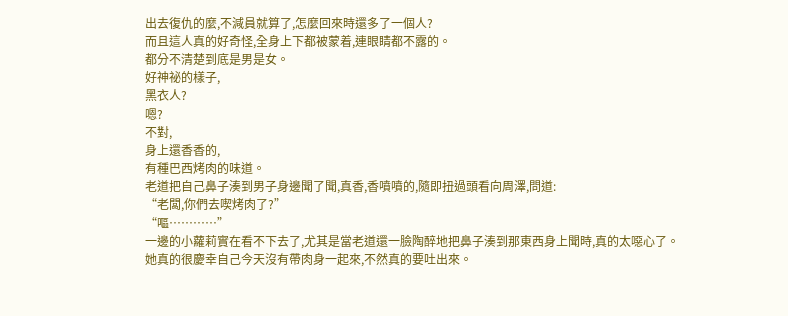出去復仇的麼,不減員就算了,怎麼回來時還多了一個人?
而且這人真的好奇怪,全身上下都被蒙着,連眼睛都不露的。
都分不清楚到底是男是女。
好神祕的樣子,
黑衣人?
嗯?
不對,
身上還香香的,
有種巴西烤肉的味道。
老道把自己鼻子湊到男子身邊聞了聞,真香,香噴噴的,隨即扭過頭看向周澤,問道:
“老闆,你們去喫烤肉了?”
“嘔…………”
一邊的小蘿莉實在看不下去了,尤其是當老道還一臉陶醉地把鼻子湊到那東西身上聞時,真的太噁心了。
她真的很慶幸自己今天沒有帶肉身一起來,不然真的要吐出來。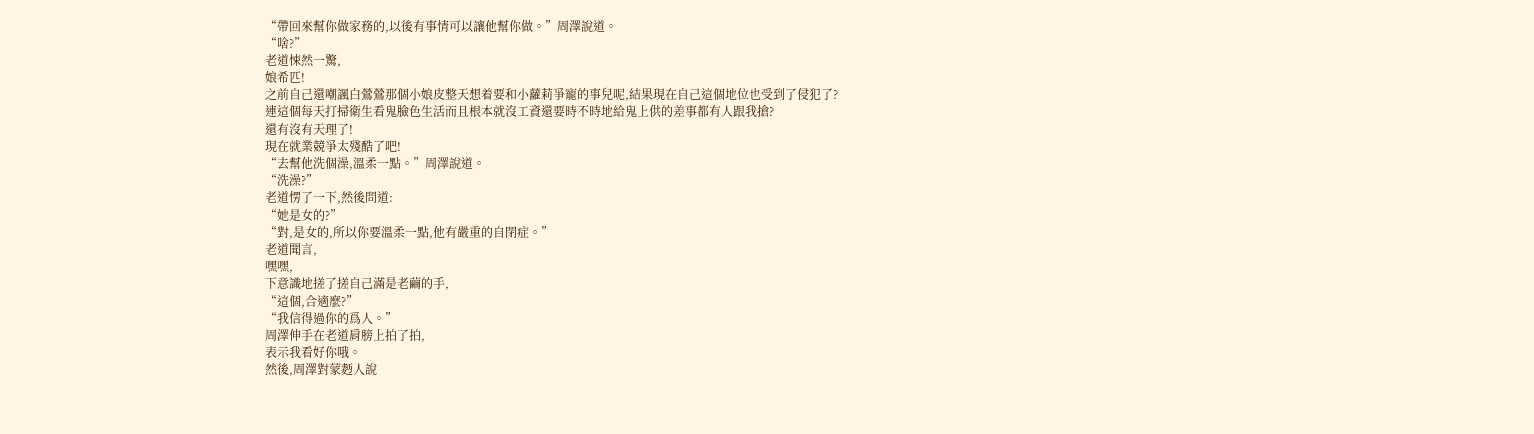“帶回來幫你做家務的,以後有事情可以讓他幫你做。”周澤說道。
“啥?”
老道悚然一驚,
娘希匹!
之前自己還嘲諷白鶯鶯那個小娘皮整天想着要和小蘿莉爭寵的事兒呢,結果現在自己這個地位也受到了侵犯了?
連這個每天打掃衛生看鬼臉色生活而且根本就沒工資還要時不時地給鬼上供的差事都有人跟我搶?
還有沒有天理了!
現在就業競爭太殘酷了吧!
“去幫他洗個澡,溫柔一點。”周澤說道。
“洗澡?”
老道愣了一下,然後問道:
“她是女的?”
“對,是女的,所以你要溫柔一點,他有嚴重的自閉症。”
老道聞言,
嘿嘿,
下意識地搓了搓自己滿是老繭的手,
“這個,合適麼?”
“我信得過你的爲人。”
周澤伸手在老道肩膀上拍了拍,
表示我看好你哦。
然後,周澤對蒙麪人說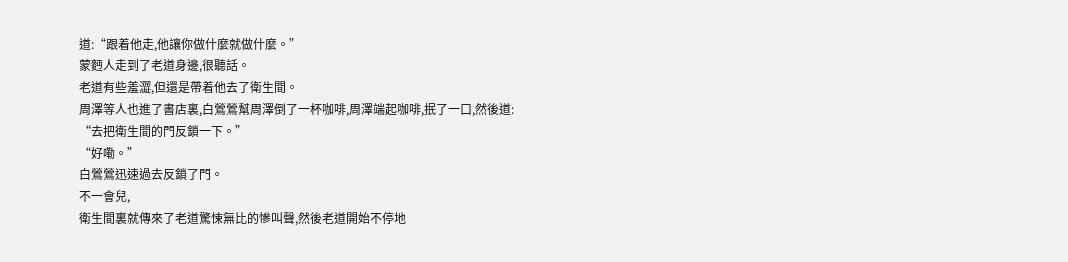道:“跟着他走,他讓你做什麼就做什麼。”
蒙麪人走到了老道身邊,很聽話。
老道有些羞澀,但還是帶着他去了衛生間。
周澤等人也進了書店裏,白鶯鶯幫周澤倒了一杯咖啡,周澤端起咖啡,抿了一口,然後道:
“去把衛生間的門反鎖一下。”
“好嘞。”
白鶯鶯迅速過去反鎖了門。
不一會兒,
衛生間裏就傳來了老道驚悚無比的慘叫聲,然後老道開始不停地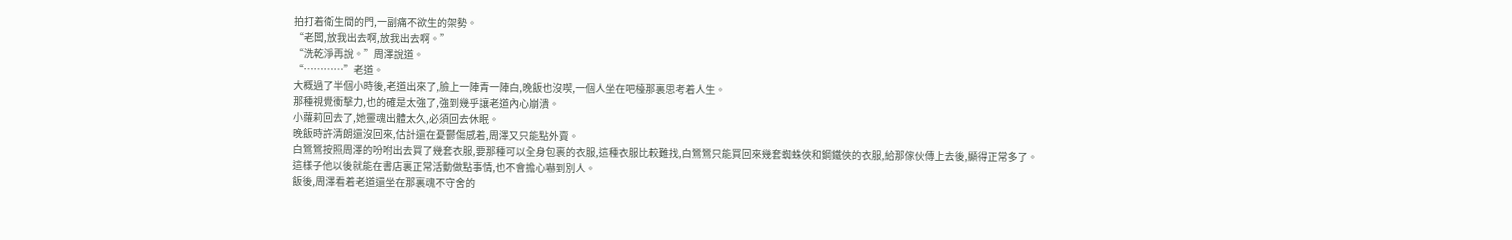拍打着衛生間的門,一副痛不欲生的架勢。
“老闆,放我出去啊,放我出去啊。”
“洗乾淨再說。”周澤說道。
“…………”老道。
大概過了半個小時後,老道出來了,臉上一陣青一陣白,晚飯也沒喫,一個人坐在吧檯那裏思考着人生。
那種視覺衝擊力,也的確是太強了,強到幾乎讓老道內心崩潰。
小蘿莉回去了,她靈魂出體太久,必須回去休眠。
晚飯時許清朗還沒回來,估計還在憂鬱傷感着,周澤又只能點外賣。
白鶯鶯按照周澤的吩咐出去買了幾套衣服,要那種可以全身包裹的衣服,這種衣服比較難找,白鶯鶯只能買回來幾套蜘蛛俠和鋼鐵俠的衣服,給那傢伙傳上去後,顯得正常多了。
這樣子他以後就能在書店裏正常活動做點事情,也不會擔心嚇到別人。
飯後,周澤看着老道還坐在那裏魂不守舍的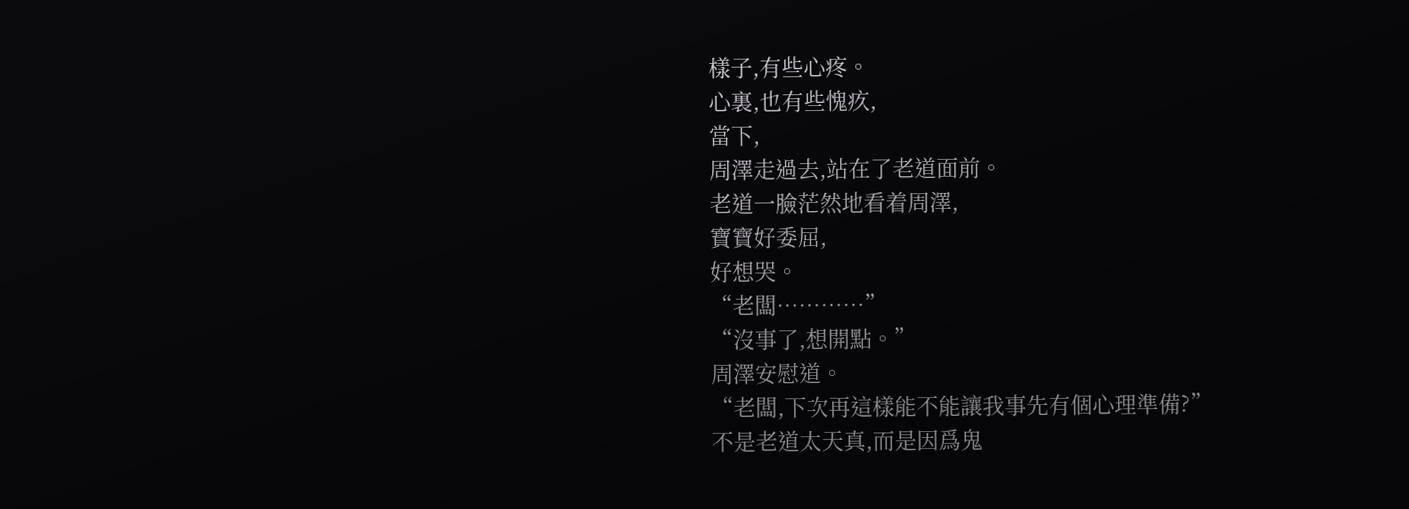樣子,有些心疼。
心裏,也有些愧疚,
當下,
周澤走過去,站在了老道面前。
老道一臉茫然地看着周澤,
寶寶好委屈,
好想哭。
“老闆…………”
“沒事了,想開點。”
周澤安慰道。
“老闆,下次再這樣能不能讓我事先有個心理準備?”
不是老道太天真,而是因爲鬼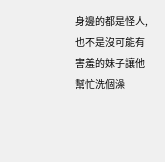身邊的都是怪人,也不是沒可能有害羞的妹子讓他幫忙洗個澡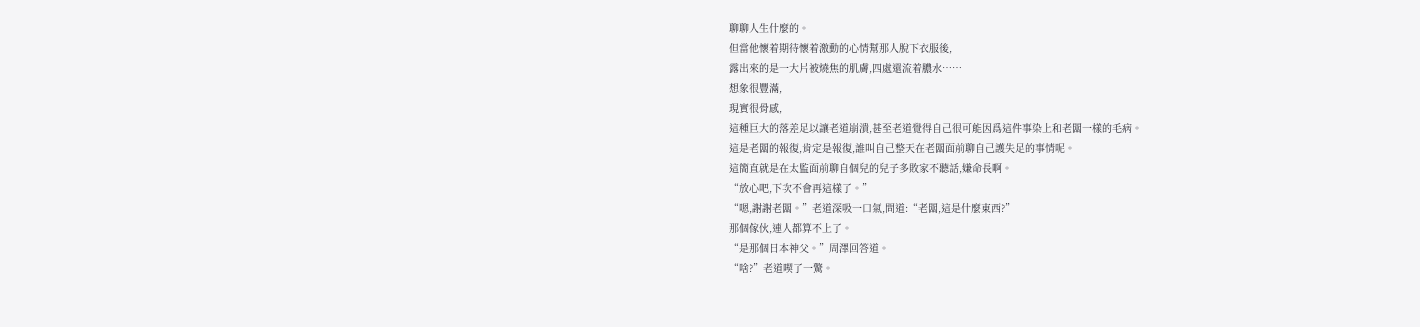聊聊人生什麼的。
但當他懷着期待懷着激動的心情幫那人脫下衣服後,
露出來的是一大片被燒焦的肌膚,四處還流着膿水……
想象很豐滿,
現實很骨感,
這種巨大的落差足以讓老道崩潰,甚至老道覺得自己很可能因爲這件事染上和老闆一樣的毛病。
這是老闆的報復,肯定是報復,誰叫自己整天在老闆面前聊自己護失足的事情呢。
這簡直就是在太監面前聊自個兒的兒子多敗家不聽話,嫌命長啊。
“放心吧,下次不會再這樣了。”
“嗯,謝謝老闆。”老道深吸一口氣,問道:“老闆,這是什麼東西?”
那個傢伙,連人都算不上了。
“是那個日本神父。”周澤回答道。
“啥?”老道喫了一驚。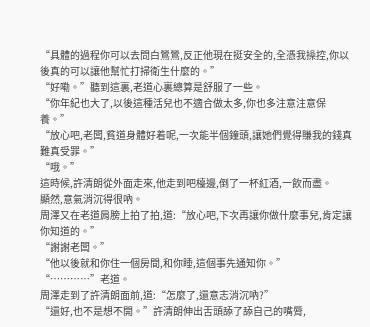“具體的過程你可以去問白鶯鶯,反正他現在挺安全的,全憑我操控,你以後真的可以讓他幫忙打掃衛生什麼的。”
“好嘞。”聽到這裏,老道心裏總算是舒服了一些。
“你年紀也大了,以後這種活兒也不適合做太多,你也多注意注意保養。”
“放心吧,老闆,貧道身體好着呢,一次能半個鐘頭,讓她們覺得賺我的錢真難真受罪。”
“哦。”
這時候,許清朗從外面走來,他走到吧檯邊,倒了一杯紅酒,一飲而盡。
顯然,意氣消沉得很吶。
周澤又在老道肩膀上拍了拍,道:“放心吧,下次再讓你做什麼事兒,肯定讓你知道的。”
“謝謝老闆。”
“他以後就和你住一個房間,和你睡,這個事先通知你。”
“…………”老道。
周澤走到了許清朗面前,道:“怎麼了,還意志消沉吶?”
“還好,也不是想不開。”許清朗伸出舌頭舔了舔自己的嘴脣,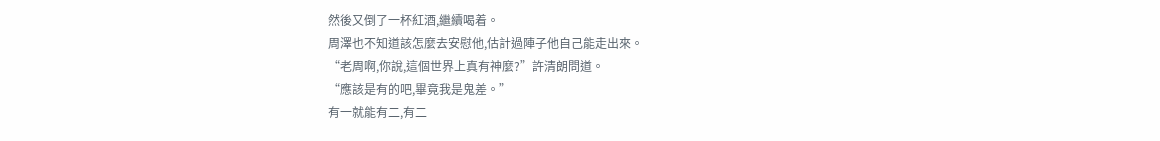然後又倒了一杯紅酒,繼續喝着。
周澤也不知道該怎麼去安慰他,估計過陣子他自己能走出來。
“老周啊,你說,這個世界上真有神麼?”許清朗問道。
“應該是有的吧,畢竟我是鬼差。”
有一就能有二,有二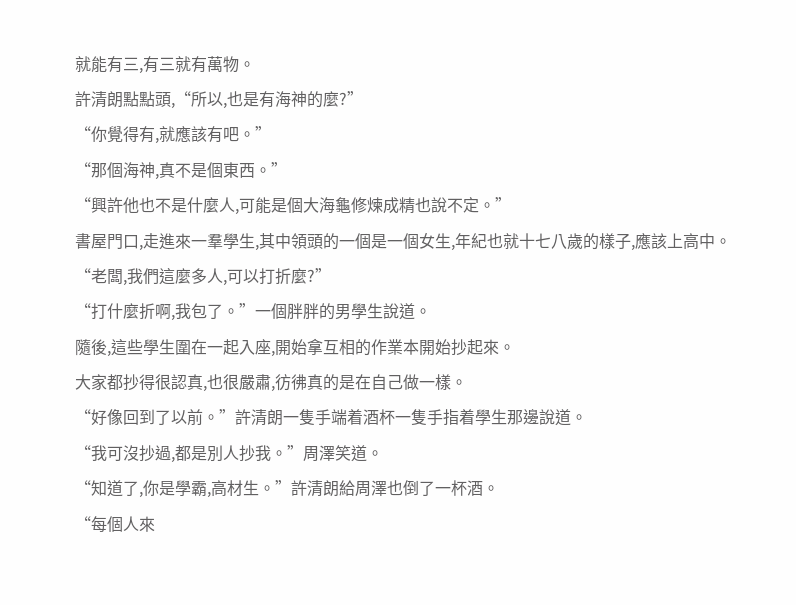就能有三,有三就有萬物。
許清朗點點頭,“所以,也是有海神的麼?”
“你覺得有,就應該有吧。”
“那個海神,真不是個東西。”
“興許他也不是什麼人,可能是個大海龜修煉成精也說不定。”
書屋門口,走進來一羣學生,其中領頭的一個是一個女生,年紀也就十七八歲的樣子,應該上高中。
“老闆,我們這麼多人,可以打折麼?”
“打什麼折啊,我包了。”一個胖胖的男學生說道。
隨後,這些學生圍在一起入座,開始拿互相的作業本開始抄起來。
大家都抄得很認真,也很嚴肅,彷彿真的是在自己做一樣。
“好像回到了以前。”許清朗一隻手端着酒杯一隻手指着學生那邊說道。
“我可沒抄過,都是別人抄我。”周澤笑道。
“知道了,你是學霸,高材生。”許清朗給周澤也倒了一杯酒。
“每個人來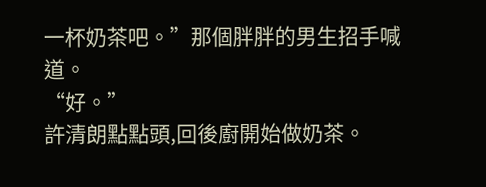一杯奶茶吧。”那個胖胖的男生招手喊道。
“好。”
許清朗點點頭,回後廚開始做奶茶。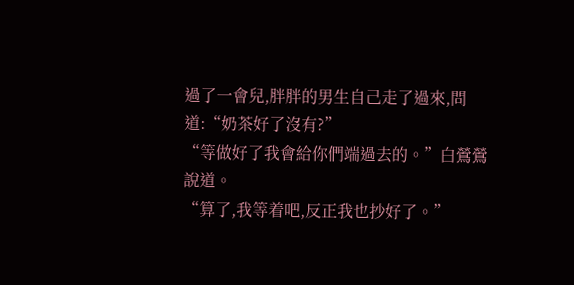過了一會兒,胖胖的男生自己走了過來,問道:“奶茶好了沒有?”
“等做好了我會給你們端過去的。”白鶯鶯說道。
“算了,我等着吧,反正我也抄好了。”